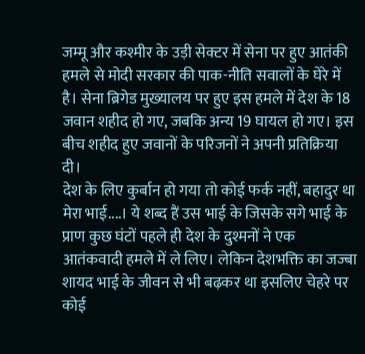जम्मू और कश्मीर के उड़ी सेक्टर में सेना पर हुए आतंकी हमले से मोदी सरकार की पाक-नीति सवालों के घेरे में है। सेना ब्रिगेड मुख्यालय पर हुए इस हमले में देश के 18 जवान शहीद हो गए, जबकि अन्य 19 घायल हो गए। इस बीच शहीद हुए जवानों के परिजनों ने अपनी प्रतिक्रिया दी।
देश के लिए कुर्बान हो गया तो कोई फर्क नहीं, बहादुर था मेरा भाई....। ये शब्द हैं उस भाई के जिसके सगे भाई के प्राण कुछ घंटों पहले ही देश के दुश्मनों ने एक आतंकवादी हमले में ले लिए। लेकिन देशभक्ति का जज्बा शायद भाई के जीवन से भी बढ़कर था इसलिए चेहरे पर कोई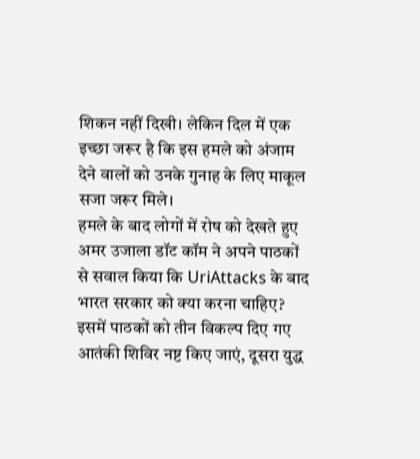शिकन नहीं दिखी। लेकिन दिल में एक इच्छा जरूर है कि इस हमले को अंजाम देने वालों को उनके गुनाह के लिए माकूल सजा जरूर मिले।
हमले के बाद लोगों में रोष को देखते हुए अमर उजाला डॉट कॉम ने अपने पाठकों से सवाल किया कि UriAttacks के बाद भारत सरकार को क्या करना चाहिए? इसमें पाठकों को तीन विकल्प दिए गए आतंकी शिविर नष्ट किए जाएं, दूसरा युद्ध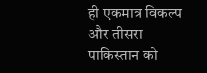ही एकमात्र विकल्प और तीसरा पाकिस्तान को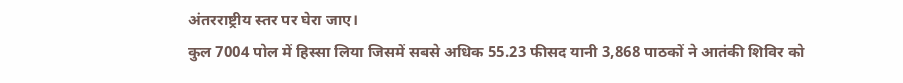अंतरराष्ट्रीय स्तर पर घेरा जाए।
कुल 7004 पोल में हिस्सा लिया जिसमें सबसे अधिक 55.23 फीसद यानी 3,868 पाठकों ने आतंकी शिविर को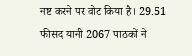नष्ट करने पर वोट किया है। 29.51 फीसद यानी 2067 पाठकों ने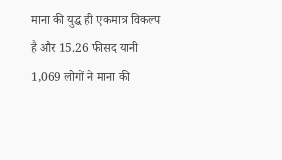माना की युद्ध ही एकमात्र विकल्प है और 15.26 फीसद यानी 1,069 लोगों ने माना की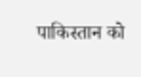पाकिस्तान को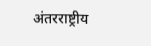अंतरराष्ट्रीय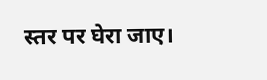स्तर पर घेरा जाए।